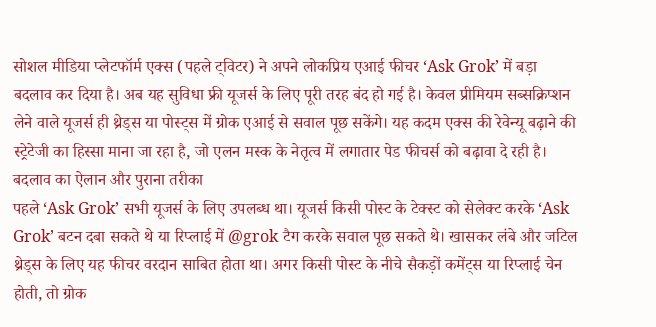सोशल मीडिया प्लेटफॉर्म एक्स (पहले ट्विटर) ने अपने लोकप्रिय एआई फीचर ‘Ask Grok’ में बड़ा बदलाव कर दिया है। अब यह सुविधा फ्री यूजर्स के लिए पूरी तरह बंद हो गई है। केवल प्रीमियम सब्सक्रिप्शन लेने वाले यूजर्स ही थ्रेड्स या पोस्ट्स में ग्रोक एआई से सवाल पूछ सकेंगे। यह कदम एक्स की रेवेन्यू बढ़ाने की स्ट्रेटेजी का हिस्सा माना जा रहा है, जो एलन मस्क के नेतृत्व में लगातार पेड फीचर्स को बढ़ावा दे रही है।
बदलाव का ऐलान और पुराना तरीका
पहले ‘Ask Grok’ सभी यूजर्स के लिए उपलब्ध था। यूजर्स किसी पोस्ट के टेक्स्ट को सेलेक्ट करके ‘Ask Grok’ बटन दबा सकते थे या रिप्लाई में @grok टैग करके सवाल पूछ सकते थे। खासकर लंबे और जटिल थ्रेड्स के लिए यह फीचर वरदान साबित होता था। अगर किसी पोस्ट के नीचे सैकड़ों कमेंट्स या रिप्लाई चेन होती, तो ग्रोक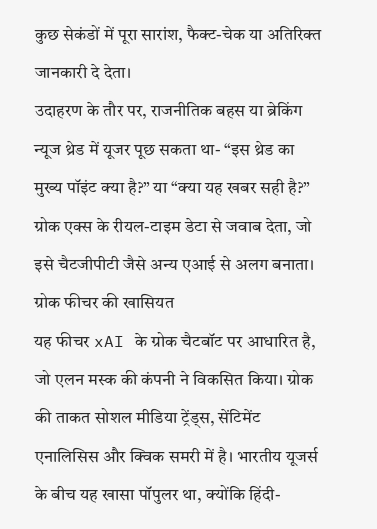कुछ सेकंडों में पूरा सारांश, फैक्ट-चेक या अतिरिक्त जानकारी दे देता।
उदाहरण के तौर पर, राजनीतिक बहस या ब्रेकिंग न्यूज थ्रेड में यूजर पूछ सकता था- “इस थ्रेड का मुख्य पॉइंट क्या है?” या “क्या यह खबर सही है?” ग्रोक एक्स के रीयल-टाइम डेटा से जवाब देता, जो इसे चैटजीपीटी जैसे अन्य एआई से अलग बनाता।
ग्रोक फीचर की खासियत
यह फीचर xAI के ग्रोक चैटबॉट पर आधारित है, जो एलन मस्क की कंपनी ने विकसित किया। ग्रोक की ताकत सोशल मीडिया ट्रेंड्स, सेंटिमेंट एनालिसिस और क्विक समरी में है। भारतीय यूजर्स के बीच यह खासा पॉपुलर था, क्योंकि हिंदी-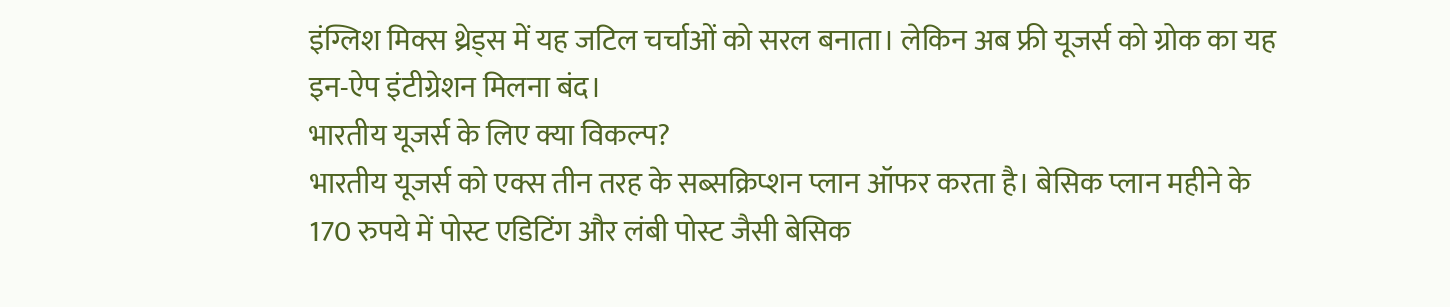इंग्लिश मिक्स थ्रेड्स में यह जटिल चर्चाओं को सरल बनाता। लेकिन अब फ्री यूजर्स को ग्रोक का यह इन-ऐप इंटीग्रेशन मिलना बंद।
भारतीय यूजर्स के लिए क्या विकल्प?
भारतीय यूजर्स को एक्स तीन तरह के सब्सक्रिप्शन प्लान ऑफर करता है। बेसिक प्लान महीने के 170 रुपये में पोस्ट एडिटिंग और लंबी पोस्ट जैसी बेसिक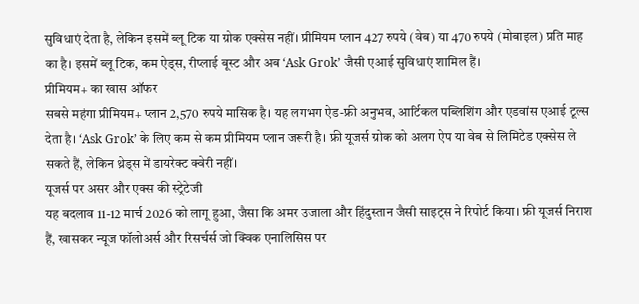सुविधाएं देता है, लेकिन इसमें ब्लू टिक या ग्रोक एक्सेस नहीं। प्रीमियम प्लान 427 रुपये (वेब) या 470 रुपये (मोबाइल) प्रति माह का है। इसमें ब्लू टिक, कम ऐड्स, रीप्लाई बूस्ट और अब ‘Ask Grok’ जैसी एआई सुविधाएं शामिल हैं।
प्रीमियम+ का खास ऑफर
सबसे महंगा प्रीमियम+ प्लान 2,570 रुपये मासिक है। यह लगभग ऐड-फ्री अनुभव, आर्टिकल पब्लिशिंग और एडवांस एआई टूल्स देता है। ‘Ask Grok’ के लिए कम से कम प्रीमियम प्लान जरूरी है। फ्री यूजर्स ग्रोक को अलग ऐप या वेब से लिमिटेड एक्सेस ले सकते हैं, लेकिन थ्रेड्स में डायरेक्ट क्वेरी नहीं।
यूजर्स पर असर और एक्स की स्ट्रेटेजी
यह बदलाव 11-12 मार्च 2026 को लागू हुआ, जैसा कि अमर उजाला और हिंदुस्तान जैसी साइट्स ने रिपोर्ट किया। फ्री यूजर्स निराश हैं, खासकर न्यूज फॉलोअर्स और रिसर्चर्स जो क्विक एनालिसिस पर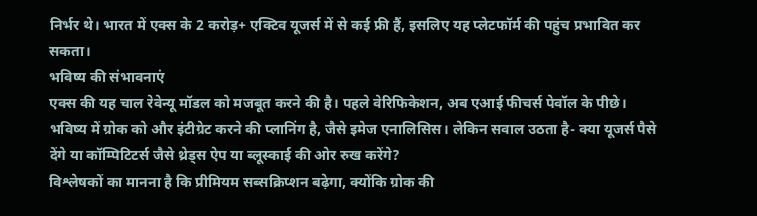निर्भर थे। भारत में एक्स के 2 करोड़+ एक्टिव यूजर्स में से कई फ्री हैं, इसलिए यह प्लेटफॉर्म की पहुंच प्रभावित कर सकता।
भविष्य की संभावनाएं
एक्स की यह चाल रेवेन्यू मॉडल को मजबूत करने की है। पहले वेरिफिकेशन, अब एआई फीचर्स पेवॉल के पीछे। भविष्य में ग्रोक को और इंटीग्रेट करने की प्लानिंग है, जैसे इमेज एनालिसिस। लेकिन सवाल उठता है- क्या यूजर्स पैसे देंगे या कॉम्पिटिटर्स जैसे थ्रेड्स ऐप या ब्लूस्काई की ओर रुख करेंगे?
विश्लेषकों का मानना है कि प्रीमियम सब्सक्रिप्शन बढ़ेगा, क्योंकि ग्रोक की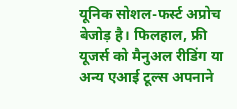यूनिक सोशल-फर्स्ट अप्रोच बेजोड़ है। फिलहाल, फ्री यूजर्स को मैनुअल रीडिंग या अन्य एआई टूल्स अपनाने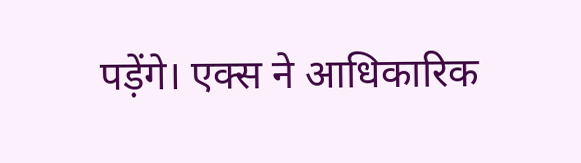पड़ेंगे। एक्स ने आधिकारिक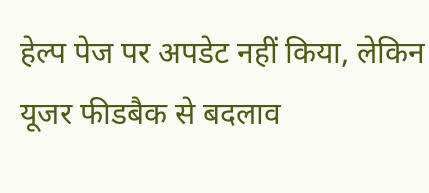हेल्प पेज पर अपडेट नहीं किया, लेकिन यूजर फीडबैक से बदलाव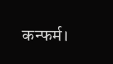कन्फर्म।